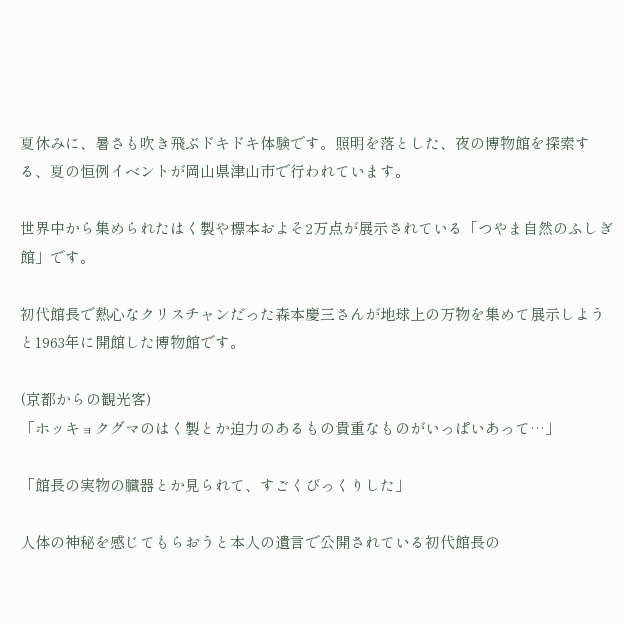夏休みに、暑さも吹き飛ぶドキドキ体験です。照明を落とした、夜の博物館を探索する、夏の恒例イベントが岡山県津山市で行われています。

世界中から集められたはく製や標本およそ2万点が展示されている「つやま自然のふしぎ館」です。

初代館長で熱心なクリスチャンだった森本慶三さんが地球上の万物を集めて展示しようと1963年に開館した博物館です。

(京都からの観光客)
「ホッキョクグマのはく製とか迫力のあるもの貴重なものがいっぱいあって…」

「館長の実物の臓器とか見られて、すごくびっくりした」

人体の神秘を感じてもらおうと本人の遺言で公開されている初代館長の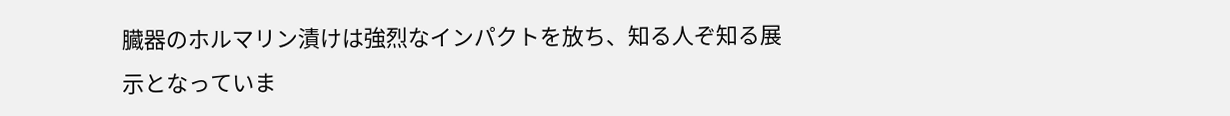臓器のホルマリン漬けは強烈なインパクトを放ち、知る人ぞ知る展示となっていま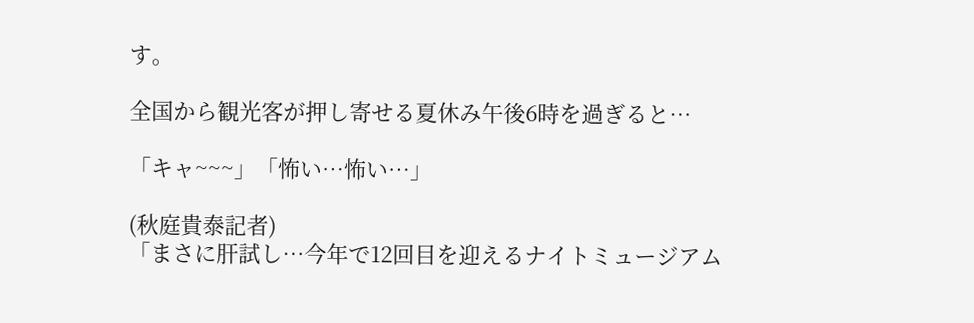す。

全国から観光客が押し寄せる夏休み午後6時を過ぎると…

「キャ~~~」「怖い…怖い…」

(秋庭貴泰記者)
「まさに肝試し…今年で12回目を迎えるナイトミュージアム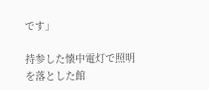です」

持参した懐中電灯で照明を落とした館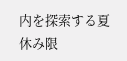内を探索する夏休み限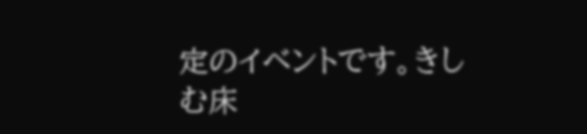定のイベントです。きしむ床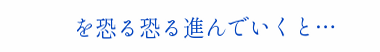を恐る恐る進んでいくと…